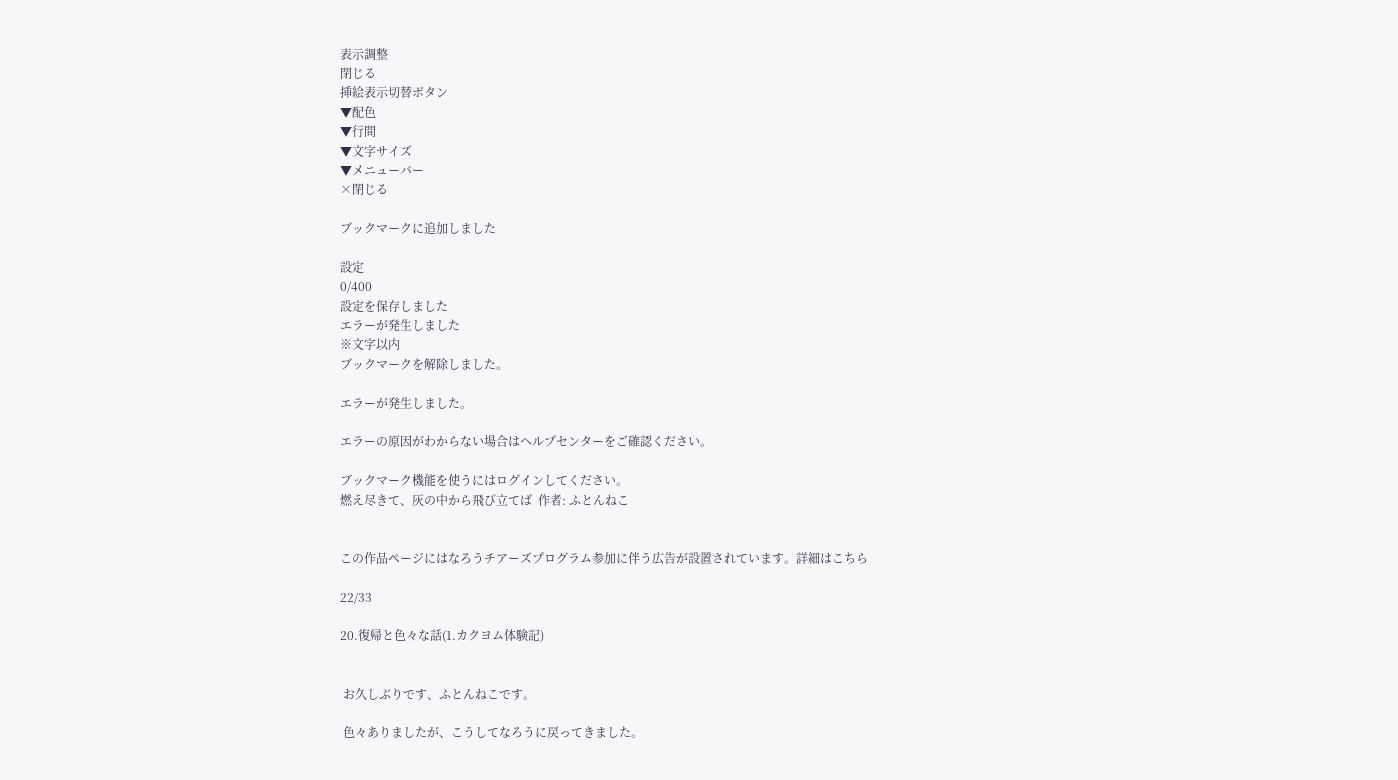表示調整
閉じる
挿絵表示切替ボタン
▼配色
▼行間
▼文字サイズ
▼メニューバー
×閉じる

ブックマークに追加しました

設定
0/400
設定を保存しました
エラーが発生しました
※文字以内
ブックマークを解除しました。

エラーが発生しました。

エラーの原因がわからない場合はヘルプセンターをご確認ください。

ブックマーク機能を使うにはログインしてください。
燃え尽きて、灰の中から飛び立てば  作者: ふとんねこ


この作品ページにはなろうチアーズプログラム参加に伴う広告が設置されています。詳細はこちら

22/33

20.復帰と色々な話(1.カクヨム体験記)


 お久しぶりです、ふとんねこです。

 色々ありましたが、こうしてなろうに戻ってきました。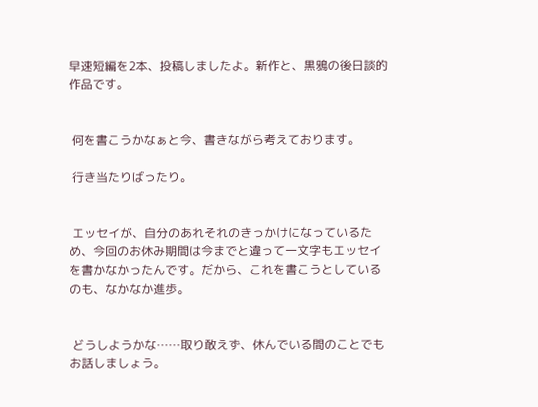早速短編を2本、投稿しましたよ。新作と、黒鴉の後日談的作品です。


 何を書こうかなぁと今、書きながら考えております。

 行き当たりばったり。


 エッセイが、自分のあれそれのきっかけになっているため、今回のお休み期間は今までと違って一文字もエッセイを書かなかったんです。だから、これを書こうとしているのも、なかなか進歩。


 どうしようかな……取り敢えず、休んでいる間のことでもお話しましょう。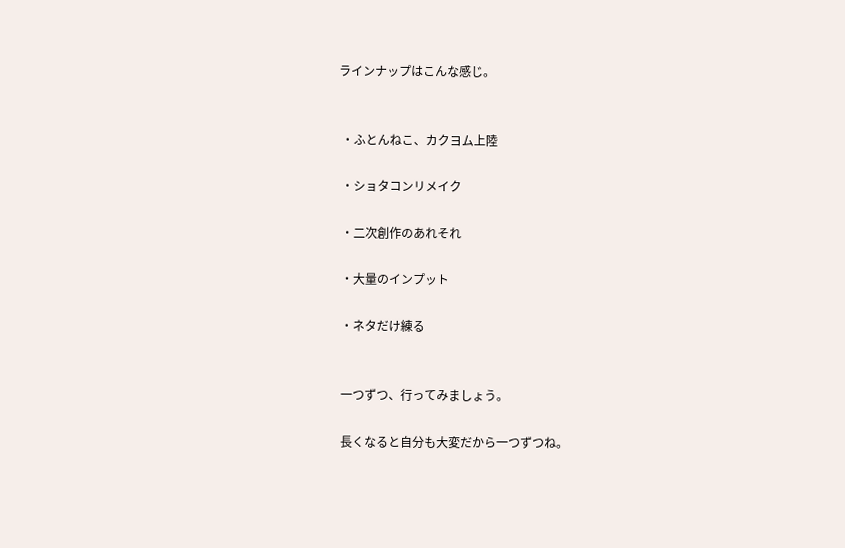ラインナップはこんな感じ。


 ・ふとんねこ、カクヨム上陸

 ・ショタコンリメイク

 ・二次創作のあれそれ

 ・大量のインプット

 ・ネタだけ練る


 一つずつ、行ってみましょう。

 長くなると自分も大変だから一つずつね。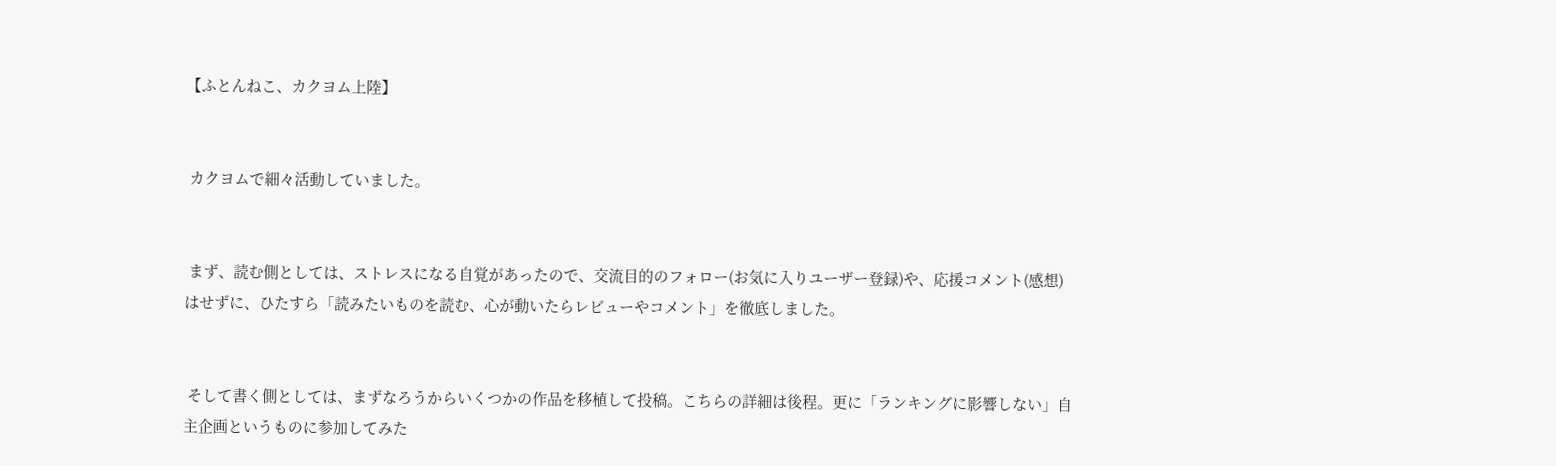【ふとんねこ、カクヨム上陸】


 カクヨムで細々活動していました。


 まず、読む側としては、ストレスになる自覚があったので、交流目的のフォロー(お気に入りユーザー登録)や、応援コメント(感想)はせずに、ひたすら「読みたいものを読む、心が動いたらレビューやコメント」を徹底しました。


 そして書く側としては、まずなろうからいくつかの作品を移植して投稿。こちらの詳細は後程。更に「ランキングに影響しない」自主企画というものに参加してみた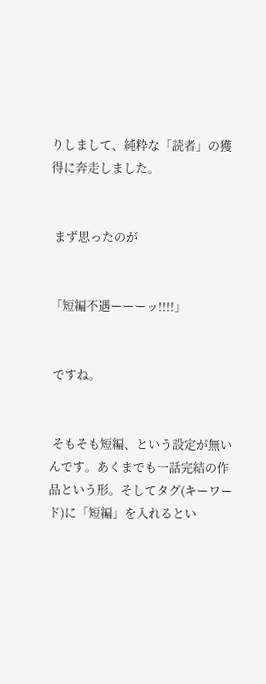りしまして、純粋な「読者」の獲得に奔走しました。


 まず思ったのが


「短編不遇ーーーッ!!!!」


 ですね。


 そもそも短編、という設定が無いんです。あくまでも一話完結の作品という形。そしてタグ(キーワード)に「短編」を入れるとい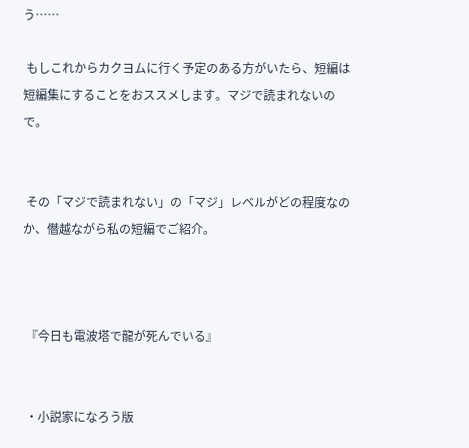う……

 もしこれからカクヨムに行く予定のある方がいたら、短編は短編集にすることをおススメします。マジで読まれないので。


 その「マジで読まれない」の「マジ」レベルがどの程度なのか、僭越ながら私の短編でご紹介。



 『今日も電波塔で龍が死んでいる』


 ・小説家になろう版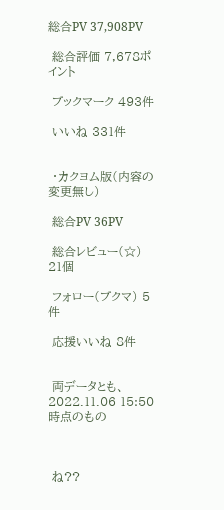総合PV 37,908PV

 総合評価 7,678ポイント

 ブックマーク 493件

 いいね 331件


 ・カクヨム版(内容の変更無し)

 総合PV 36PV

 総合レビュー(☆) 21個

 フォロー(ブクマ) 5件

 応援いいね 8件


 両データとも、2022.11.06 15:50時点のもの



 ね??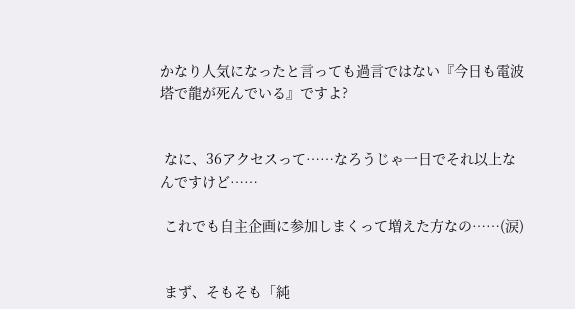かなり人気になったと言っても過言ではない『今日も電波塔で龍が死んでいる』ですよ?


 なに、36アクセスって……なろうじゃ一日でそれ以上なんですけど……

 これでも自主企画に参加しまくって増えた方なの……(涙)


 まず、そもそも「純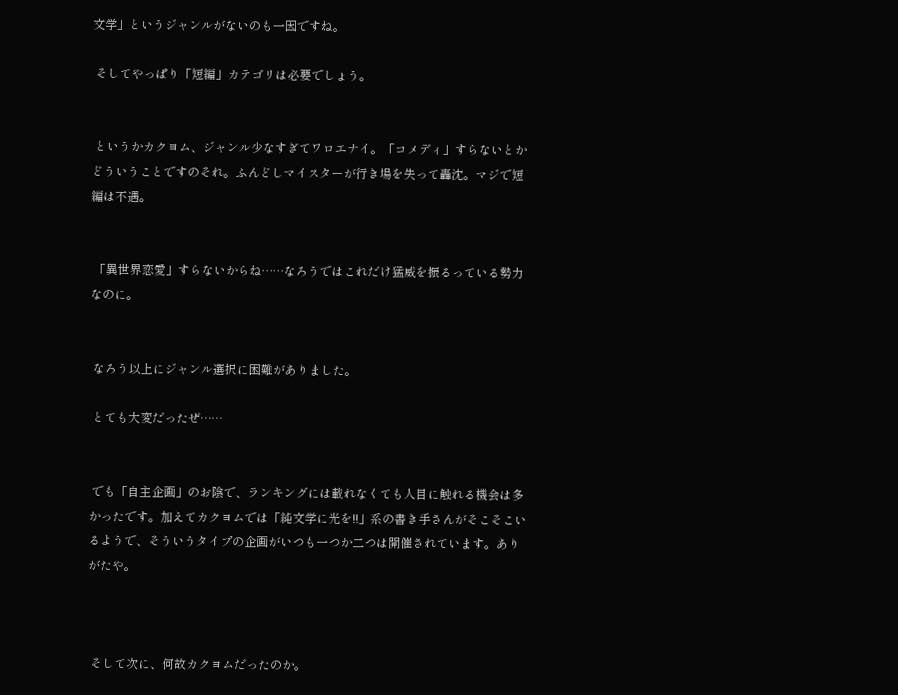文学」というジャンルがないのも一因ですね。

 そしてやっぱり「短編」カテゴリは必要でしょう。


 というかカクヨム、ジャンル少なすぎてワロエナイ。「コメディ」すらないとかどういうことですのそれ。ふんどしマイスターが行き場を失って轟沈。マジで短編は不遇。


 「異世界恋愛」すらないからね……なろうではこれだけ猛威を振るっている勢力なのに。


 なろう以上にジャンル選択に困難がありました。

 とても大変だったぜ……


 でも「自主企画」のお陰で、ランキングには載れなくても人目に触れる機会は多かったです。加えてカクヨムでは「純文学に光を!!」系の書き手さんがそこそこいるようで、そういうタイプの企画がいつも一つか二つは開催されています。ありがたや。



 そして次に、何故カクヨムだったのか。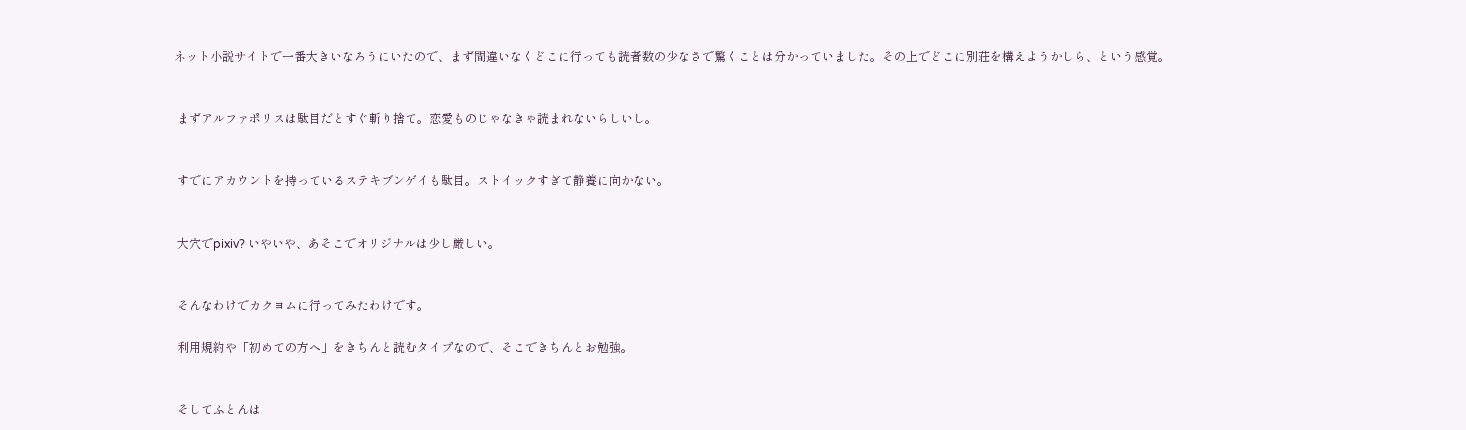ネット小説サイトで一番大きいなろうにいたので、まず間違いなくどこに行っても読者数の少なさで驚くことは分かっていました。その上でどこに別荘を構えようかしら、という感覚。


 まずアルファポリスは駄目だとすぐ斬り捨て。恋愛ものじゃなきゃ読まれないらしいし。


 すでにアカウントを持っているステキブンゲイも駄目。ストイックすぎて静養に向かない。


 大穴でpixiv? いやいや、あそこでオリジナルは少し厳しい。


 そんなわけでカクヨムに行ってみたわけです。

 利用規約や「初めての方へ」をきちんと読むタイプなので、そこできちんとお勉強。


 そしてふとんは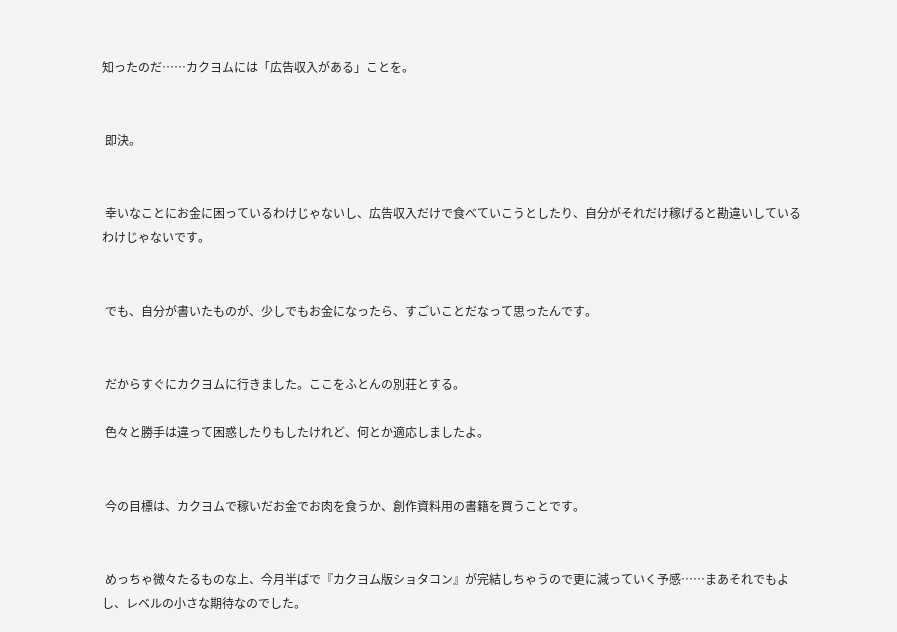知ったのだ……カクヨムには「広告収入がある」ことを。


 即決。


 幸いなことにお金に困っているわけじゃないし、広告収入だけで食べていこうとしたり、自分がそれだけ稼げると勘違いしているわけじゃないです。


 でも、自分が書いたものが、少しでもお金になったら、すごいことだなって思ったんです。


 だからすぐにカクヨムに行きました。ここをふとんの別荘とする。

 色々と勝手は違って困惑したりもしたけれど、何とか適応しましたよ。


 今の目標は、カクヨムで稼いだお金でお肉を食うか、創作資料用の書籍を買うことです。


 めっちゃ微々たるものな上、今月半ばで『カクヨム版ショタコン』が完結しちゃうので更に減っていく予感……まあそれでもよし、レベルの小さな期待なのでした。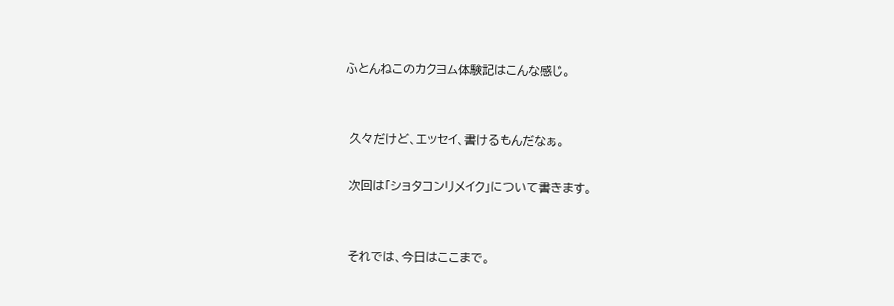ふとんねこのカクヨム体験記はこんな感じ。


 久々だけど、エッセイ、書けるもんだなぁ。

 次回は「ショタコンリメイク」について書きます。


 それでは、今日はここまで。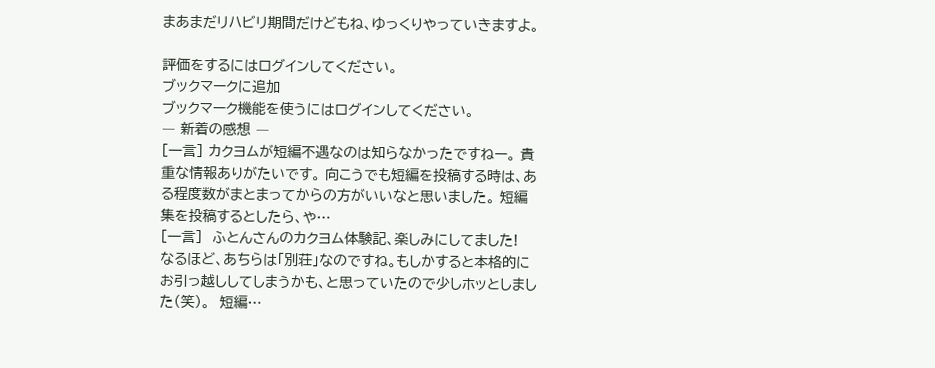まあまだリハビリ期間だけどもね、ゆっくりやっていきますよ。

評価をするにはログインしてください。
ブックマークに追加
ブックマーク機能を使うにはログインしてください。
― 新着の感想 ―
[一言] カクヨムが短編不遇なのは知らなかったですねー。 貴重な情報ありがたいです。 向こうでも短編を投稿する時は、ある程度数がまとまってからの方がいいなと思いました。 短編集を投稿するとしたら、や…
[一言]  ふとんさんのカクヨム体験記、楽しみにしてました!  なるほど、あちらは「別荘」なのですね。もしかすると本格的にお引っ越ししてしまうかも、と思っていたので少しホッとしました(笑)。  短編…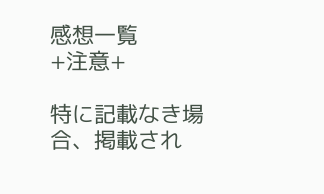感想一覧
+注意+

特に記載なき場合、掲載され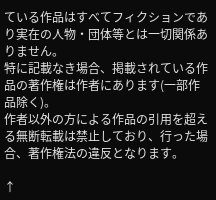ている作品はすべてフィクションであり実在の人物・団体等とは一切関係ありません。
特に記載なき場合、掲載されている作品の著作権は作者にあります(一部作品除く)。
作者以外の方による作品の引用を超える無断転載は禁止しており、行った場合、著作権法の違反となります。

↑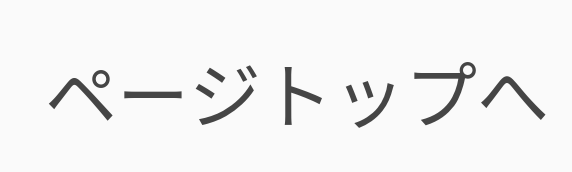ページトップへ